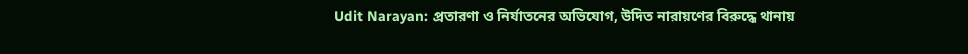Udit Narayan: প্রতারণা ও নির্যাতনের অভিযোগ, উদিত নারায়ণের বিরুদ্ধে থানায়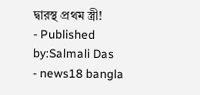দ্বারস্থ প্রথম স্ত্রী!
- Published by:Salmali Das
- news18 bangla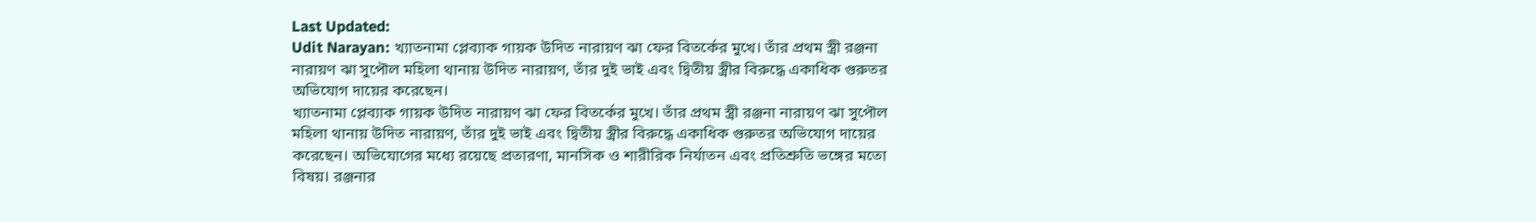Last Updated:
Udit Narayan: খ্যাতনামা প্লেব্যাক গায়ক উদিত নারায়ণ ঝা ফের বিতর্কের মুখে। তাঁর প্রথম স্ত্রী রঞ্জনা নারায়ণ ঝা সুপৌল মহিলা থানায় উদিত নারায়ণ, তাঁর দুই ভাই এবং দ্বিতীয় স্ত্রীর বিরুদ্ধে একাধিক গুরুতর অভিযোগ দায়ের করেছেন।
খ্যাতনামা প্লেব্যাক গায়ক উদিত নারায়ণ ঝা ফের বিতর্কের মুখে। তাঁর প্রথম স্ত্রী রঞ্জনা নারায়ণ ঝা সুপৌল মহিলা থানায় উদিত নারায়ণ, তাঁর দুই ভাই এবং দ্বিতীয় স্ত্রীর বিরুদ্ধে একাধিক গুরুতর অভিযোগ দায়ের করেছেন। অভিযোগের মধ্যে রয়েছে প্রতারণা, মানসিক ও শারীরিক নির্যাতন এবং প্রতিশ্রুতি ভঙ্গের মতো বিষয়। রঞ্জনার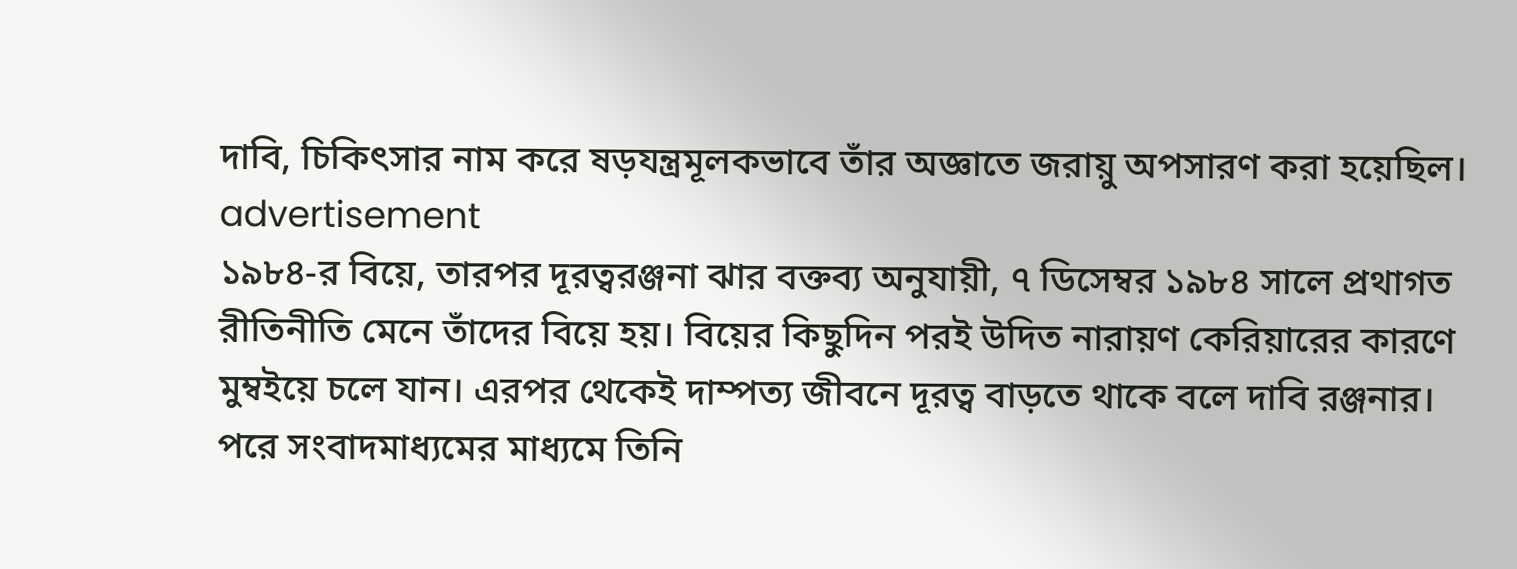দাবি, চিকিৎসার নাম করে ষড়যন্ত্রমূলকভাবে তাঁর অজ্ঞাতে জরায়ু অপসারণ করা হয়েছিল।
advertisement
১৯৮৪-র বিয়ে, তারপর দূরত্বরঞ্জনা ঝার বক্তব্য অনুযায়ী, ৭ ডিসেম্বর ১৯৮৪ সালে প্রথাগত রীতিনীতি মেনে তাঁদের বিয়ে হয়। বিয়ের কিছুদিন পরই উদিত নারায়ণ কেরিয়ারের কারণে মুম্বইয়ে চলে যান। এরপর থেকেই দাম্পত্য জীবনে দূরত্ব বাড়তে থাকে বলে দাবি রঞ্জনার। পরে সংবাদমাধ্যমের মাধ্যমে তিনি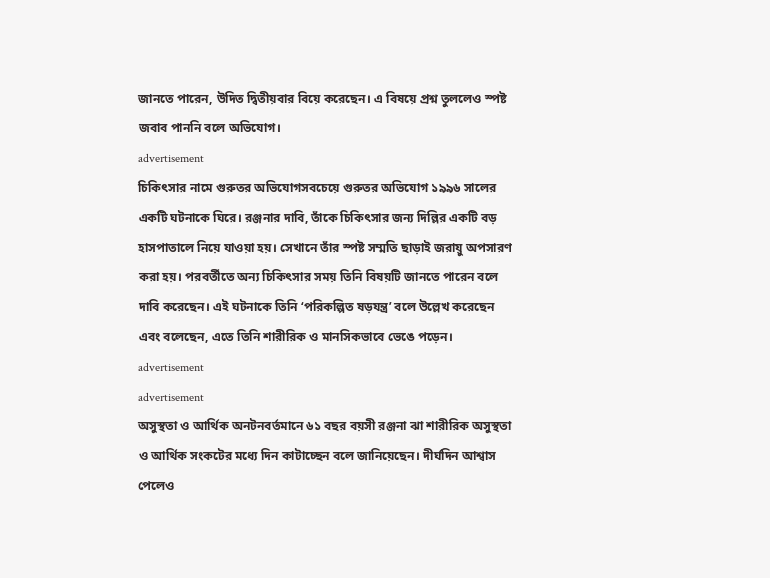জানতে পারেন, উদিত দ্বিতীয়বার বিয়ে করেছেন। এ বিষয়ে প্রশ্ন তুললেও স্পষ্ট জবাব পাননি বলে অভিযোগ।
advertisement
চিকিৎসার নামে গুরুতর অভিযোগসবচেয়ে গুরুতর অভিযোগ ১৯৯৬ সালের একটি ঘটনাকে ঘিরে। রঞ্জনার দাবি, তাঁকে চিকিৎসার জন্য দিল্লির একটি বড় হাসপাতালে নিয়ে যাওয়া হয়। সেখানে তাঁর স্পষ্ট সম্মতি ছাড়াই জরায়ু অপসারণ করা হয়। পরবর্তীতে অন্য চিকিৎসার সময় তিনি বিষয়টি জানতে পারেন বলে দাবি করেছেন। এই ঘটনাকে তিনি ‘পরিকল্পিত ষড়যন্ত্র’ বলে উল্লেখ করেছেন এবং বলেছেন, এতে তিনি শারীরিক ও মানসিকভাবে ভেঙে পড়েন।
advertisement
advertisement
অসুস্থতা ও আর্থিক অনটনবর্তমানে ৬১ বছর বয়সী রঞ্জনা ঝা শারীরিক অসুস্থতা ও আর্থিক সংকটের মধ্যে দিন কাটাচ্ছেন বলে জানিয়েছেন। দীর্ঘদিন আশ্বাস পেলেও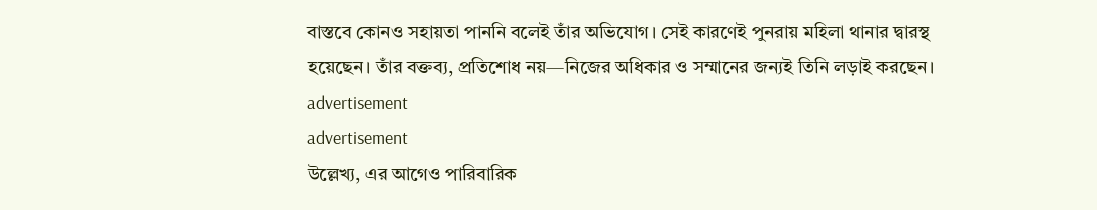বাস্তবে কোনও সহায়তা পাননি বলেই তাঁর অভিযোগ। সেই কারণেই পুনরায় মহিলা থানার দ্বারস্থ হয়েছেন। তাঁর বক্তব্য, প্রতিশোধ নয়—নিজের অধিকার ও সম্মানের জন্যই তিনি লড়াই করছেন।
advertisement
advertisement
উল্লেখ্য, এর আগেও পারিবারিক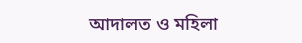আদালত ও মহিলা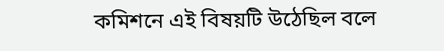কমিশনে এই বিষয়টি উঠেছিল বলে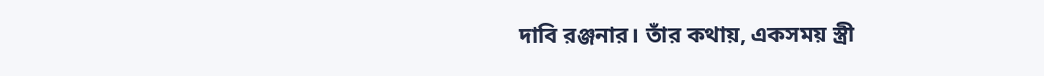দাবি রঞ্জনার। তাঁর কথায়, একসময় স্ত্রী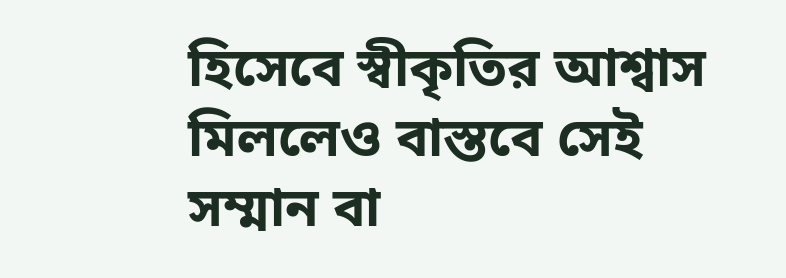হিসেবে স্বীকৃতির আশ্বাস মিললেও বাস্তবে সেই সম্মান বা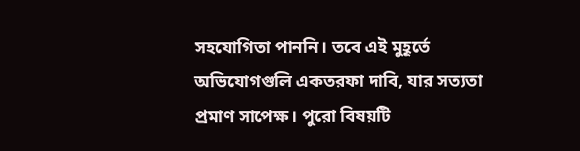সহযোগিতা পাননি। তবে এই মুহূর্তে অভিযোগগুলি একতরফা দাবি, যার সত্যতা প্রমাণ সাপেক্ষ। পুরো বিষয়টি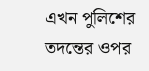এখন পুলিশের তদন্তের ওপর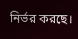নির্ভর করছে।